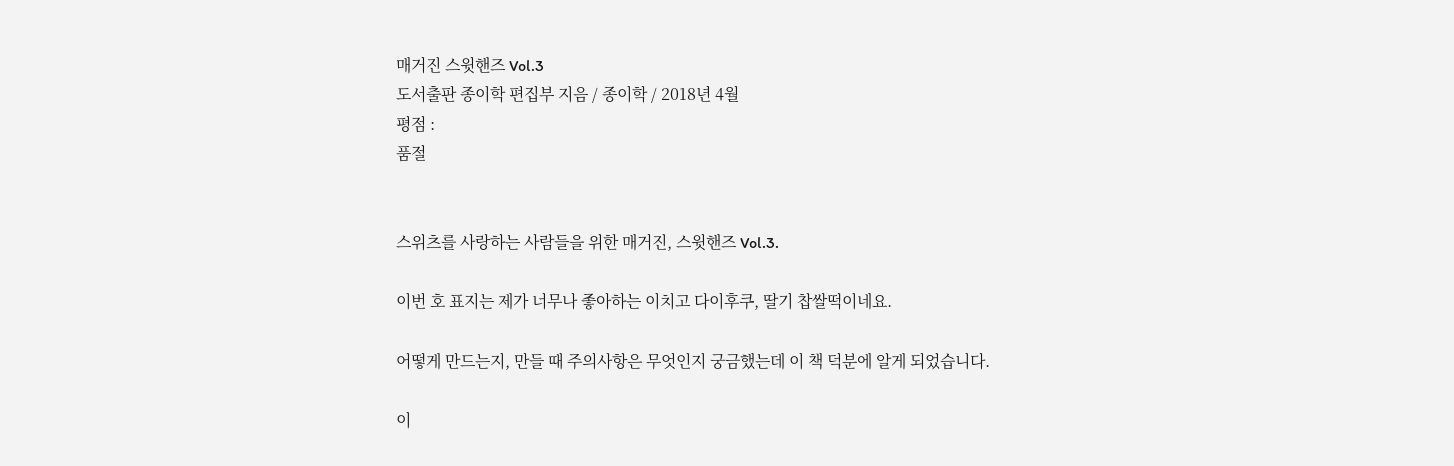매거진 스윗핸즈 Vol.3
도서출판 종이학 편집부 지음 / 종이학 / 2018년 4월
평점 :
품절


스위츠를 사랑하는 사람들을 위한 매거진, 스윗핸즈 Vol.3.

이번 호 표지는 제가 너무나 좋아하는 이치고 다이후쿠, 딸기 찹쌀떡이네요.

어떻게 만드는지, 만들 때 주의사항은 무엇인지 궁금했는데 이 책 덕분에 알게 되었습니다.

이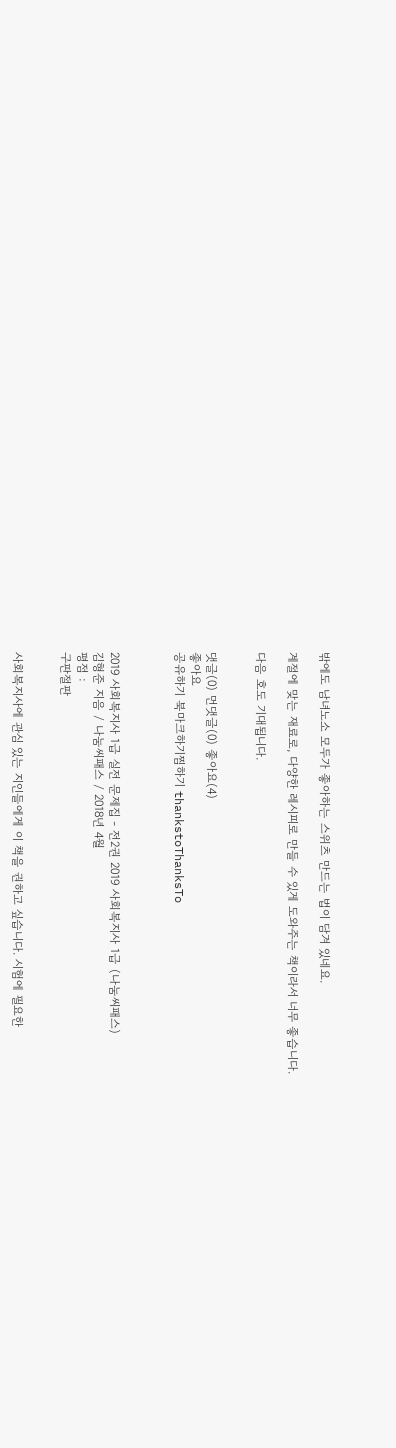밖에도 남녀노소 모두가 좋아하는 스위츠 만드는 법이 담겨 있네요.

계절에 맞는 재료로, 다양한 레시피로 만들 수 있게 도와주는 책이라서 너무 좋습니다.

다음 호도 기대됩니다.


댓글(0) 먼댓글(0) 좋아요(4)
좋아요
공유하기 북마크하기찜하기 thankstoThanksTo



2019 사회복지사 1급 실전 문제집 - 전2권 2019 사회복지사 1급 (나눔씨패스)
김형준 지음 / 나눔씨패스 / 2018년 4월
평점 :
구판절판


사회복지사에 관심 있는 지인들에게 이 책을 권하고 싶습니다. 시험에 필요한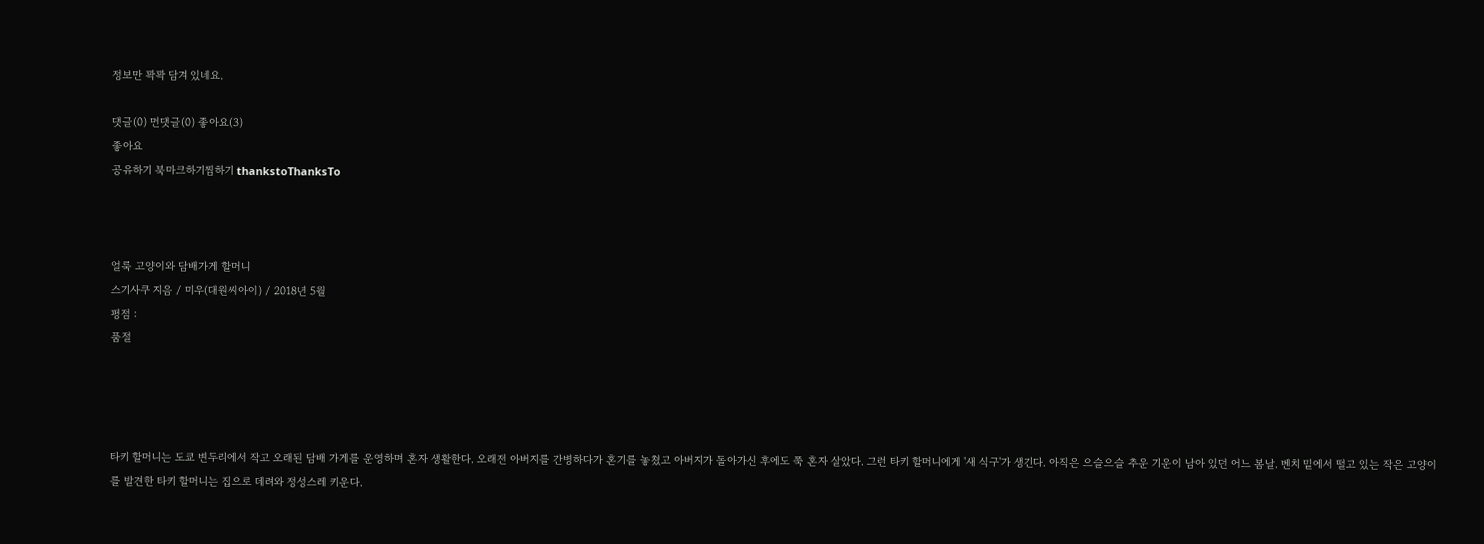정보만 꽉꽉 담겨 있네요.

댓글(0) 먼댓글(0) 좋아요(3)
좋아요
공유하기 북마크하기찜하기 thankstoThanksTo



얼룩 고양이와 담배가게 할머니
스기사쿠 지음 / 미우(대원씨아이) / 2018년 5월
평점 :
품절




타키 할머니는 도쿄 변두리에서 작고 오래된 담배 가게를 운영하며 혼자 생활한다. 오래전 아버지를 간병하다가 혼기를 놓쳤고 아버지가 돌아가신 후에도 쭉 혼자 살았다. 그런 타키 할머니에게 '새 식구'가 생긴다. 아직은 으슬으슬 추운 기운이 남아 있던 어느 봄날. 벤치 밑에서 떨고 있는 작은 고양이를 발견한 타키 할머니는 집으로 데려와 정성스레 키운다.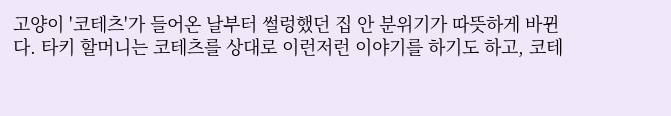고양이 '코테츠'가 들어온 날부터 썰렁했던 집 안 분위기가 따뜻하게 바뀐다. 타키 할머니는 코테츠를 상대로 이런저런 이야기를 하기도 하고, 코테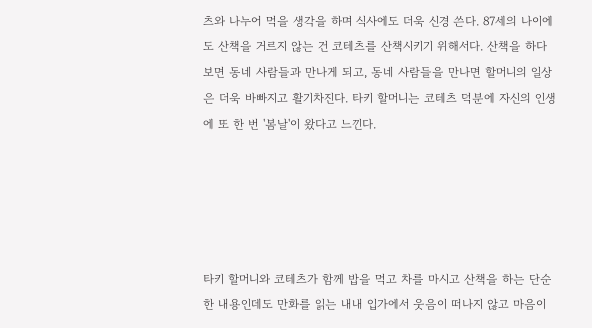츠와 나누어 먹을 생각을 하며 식사에도 더욱 신경 쓴다. 87세의 나이에도 산책을 거르지 않는 건 코테츠를 산책시키기 위해서다. 산책을 하다 보면 동네 사람들과 만나게 되고, 동네 사람들을 만나면 할머니의 일상은 더욱 바빠지고 활기차진다. 타키 할머니는 코테츠 덕분에 자신의 인생에 또 한 번 '봄날'이 왔다고 느낀다.





타키 할머니와 코테츠가 함께 밥을 먹고 차를 마시고 산책을 하는 단순한 내용인데도 만화를 읽는 내내 입가에서 웃음이 떠나지 않고 마음이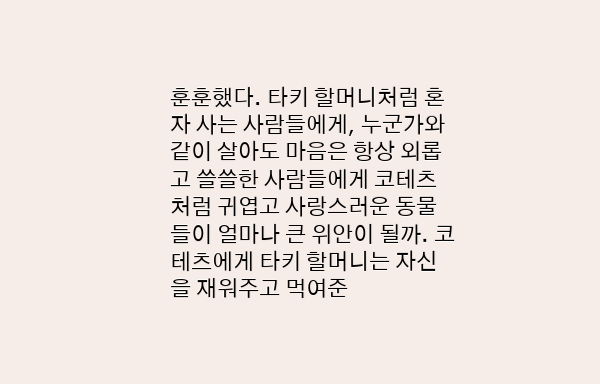훈훈했다. 타키 할머니처럼 혼자 사는 사람들에게, 누군가와 같이 살아도 마음은 항상 외롭고 쓸쓸한 사람들에게 코테츠처럼 귀엽고 사랑스러운 동물들이 얼마나 큰 위안이 될까. 코테츠에게 타키 할머니는 자신을 재워주고 먹여준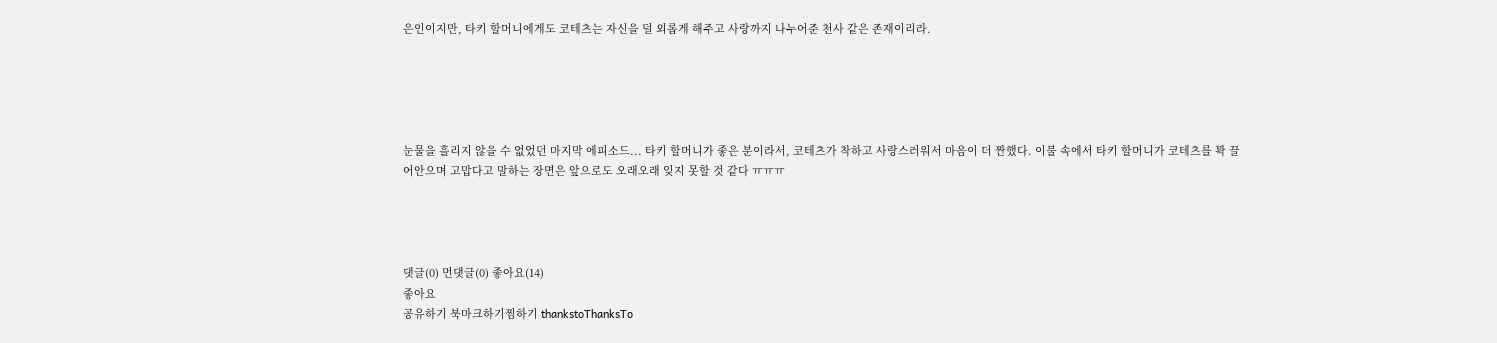은인이지만, 타키 할머니에게도 코테츠는 자신을 덜 외롭게 해주고 사랑까지 나누어준 천사 같은 존재이리라.





눈물을 흘리지 않을 수 없었던 마지막 에피소드... 타키 할머니가 좋은 분이라서, 코테츠가 착하고 사랑스러워서 마음이 더 짠했다. 이불 속에서 타키 할머니가 코테츠를 꽉 끌어안으며 고맙다고 말하는 장면은 앞으로도 오래오래 잊지 못할 것 같다 ㅠㅠㅠ




댓글(0) 먼댓글(0) 좋아요(14)
좋아요
공유하기 북마크하기찜하기 thankstoThanksTo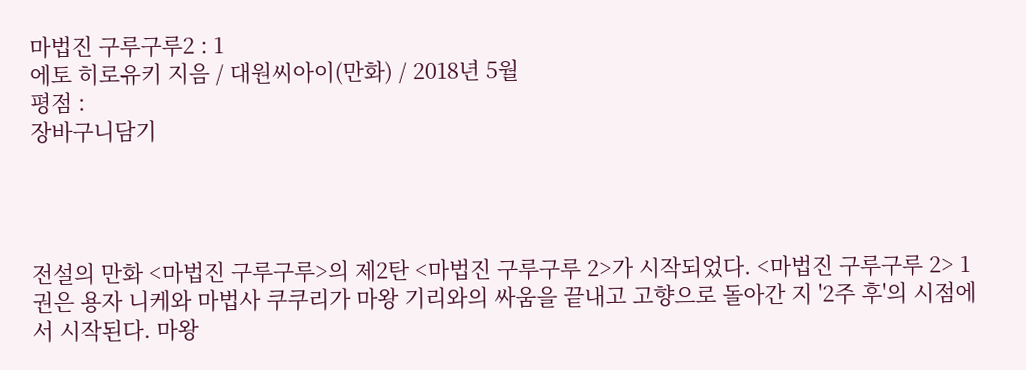마법진 구루구루2 : 1
에토 히로유키 지음 / 대원씨아이(만화) / 2018년 5월
평점 :
장바구니담기




전설의 만화 <마법진 구루구루>의 제2탄 <마법진 구루구루 2>가 시작되었다. <마법진 구루구루 2> 1권은 용자 니케와 마법사 쿠쿠리가 마왕 기리와의 싸움을 끝내고 고향으로 돌아간 지 '2주 후'의 시점에서 시작된다. 마왕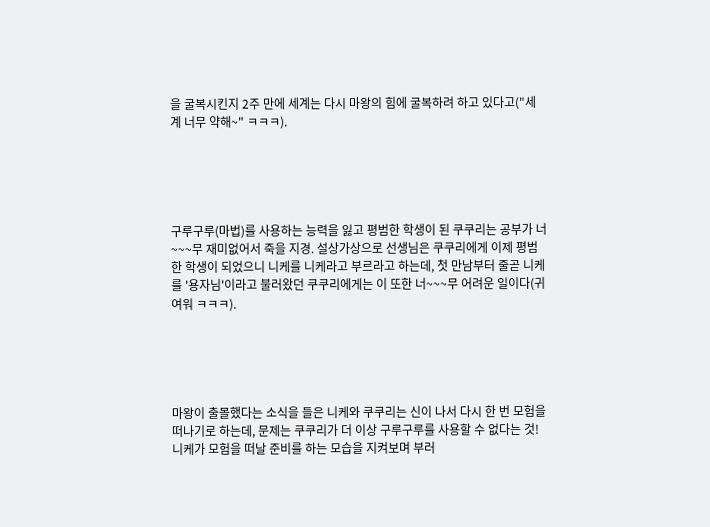을 굴복시킨지 2주 만에 세계는 다시 마왕의 힘에 굴복하려 하고 있다고("세계 너무 약해~" ㅋㅋㅋ).





구루구루(마법)를 사용하는 능력을 잃고 평범한 학생이 된 쿠쿠리는 공부가 너~~~무 재미없어서 죽을 지경. 설상가상으로 선생님은 쿠쿠리에게 이제 평범한 학생이 되었으니 니케를 니케라고 부르라고 하는데, 첫 만남부터 줄곧 니케를 '용자님'이라고 불러왔던 쿠쿠리에게는 이 또한 너~~~무 어려운 일이다(귀여워 ㅋㅋㅋ).





마왕이 출몰했다는 소식을 들은 니케와 쿠쿠리는 신이 나서 다시 한 번 모험을 떠나기로 하는데, 문제는 쿠쿠리가 더 이상 구루구루를 사용할 수 없다는 것! 니케가 모험을 떠날 준비를 하는 모습을 지켜보며 부러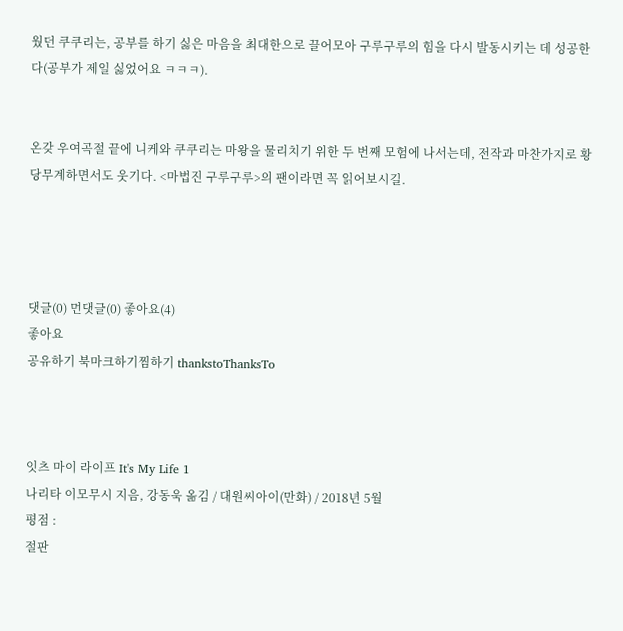웠던 쿠쿠리는, 공부를 하기 싫은 마음을 최대한으로 끌어모아 구루구루의 힘을 다시 발동시키는 데 성공한다(공부가 제일 싫었어요 ㅋㅋㅋ).


온갖 우여곡절 끝에 니케와 쿠쿠리는 마왕을 물리치기 위한 두 번째 모험에 나서는데, 전작과 마찬가지로 황당무계하면서도 웃기다. <마법진 구루구루>의 팬이라면 꼭 읽어보시길.




댓글(0) 먼댓글(0) 좋아요(4)
좋아요
공유하기 북마크하기찜하기 thankstoThanksTo



잇츠 마이 라이프 It's My Life 1
나리타 이모무시 지음, 강동욱 옮김 / 대원씨아이(만화) / 2018년 5월
평점 :
절판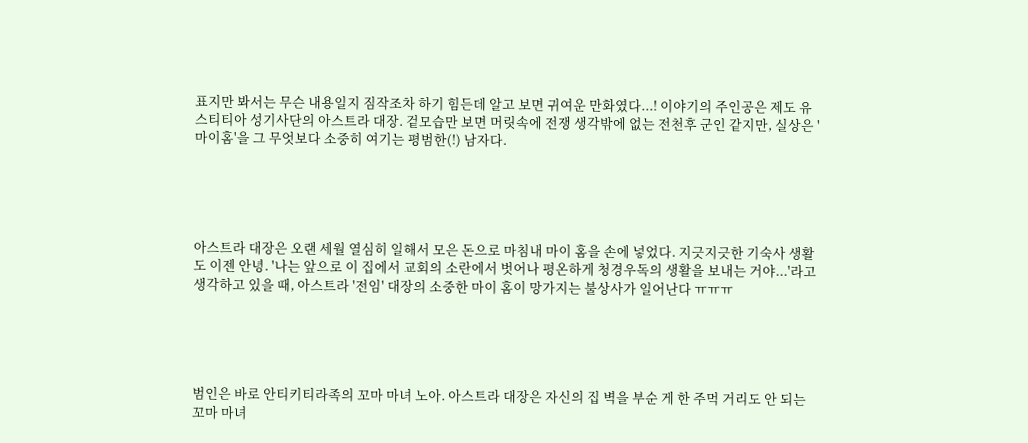표지만 봐서는 무슨 내용일지 짐작조차 하기 힘든데 알고 보면 귀여운 만화였다...! 이야기의 주인공은 제도 유스티티아 성기사단의 아스트라 대장. 겉모습만 보면 머릿속에 전쟁 생각밖에 없는 전천후 군인 같지만, 실상은 '마이홈'을 그 무엇보다 소중히 여기는 평범한(!) 남자다.





아스트라 대장은 오랜 세월 열심히 일해서 모은 돈으로 마침내 마이 홈을 손에 넣었다. 지긋지긋한 기숙사 생활도 이젠 안녕. '나는 앞으로 이 집에서 교회의 소란에서 벗어나 평온하게 청경우독의 생활을 보내는 거야...'라고 생각하고 있을 때, 아스트라 '전임' 대장의 소중한 마이 홈이 망가지는 불상사가 일어난다 ㅠㅠㅠ





범인은 바로 안티키티라족의 꼬마 마녀 노아. 아스트라 대장은 자신의 집 벽을 부순 게 한 주먹 거리도 안 되는 꼬마 마녀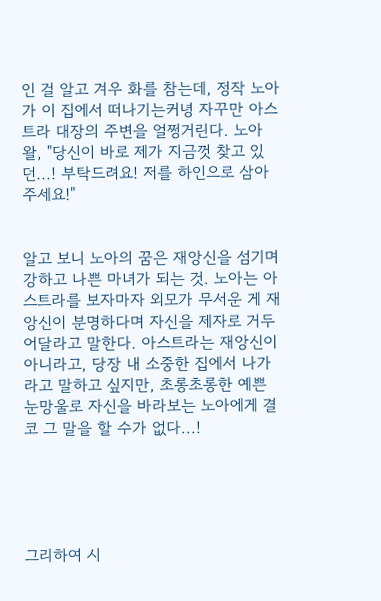인 걸 알고 겨우 화를 참는데, 정작 노아가 이 집에서 떠나기는커녕 자꾸만 아스트라 대장의 주변을 얼쩡거린다. 노아 왈, "당신이 바로 제가 지금껏 찾고 있던...! 부탁드려요! 저를 하인으로 삼아 주세요!"


알고 보니 노아의 꿈은 재앙신을 섬기며 강하고 나쁜 마녀가 되는 것. 노아는 아스트라를 보자마자 외모가 무서운 게 재앙신이 분명하다며 자신을 제자로 거두어달라고 말한다. 아스트라는 재앙신이 아니라고, 당장 내 소중한 집에서 나가라고 말하고 싶지만, 초롱초롱한 예쁜 눈망울로 자신을 바라보는 노아에게 결코 그 말을 할 수가 없다...!





그리하여 시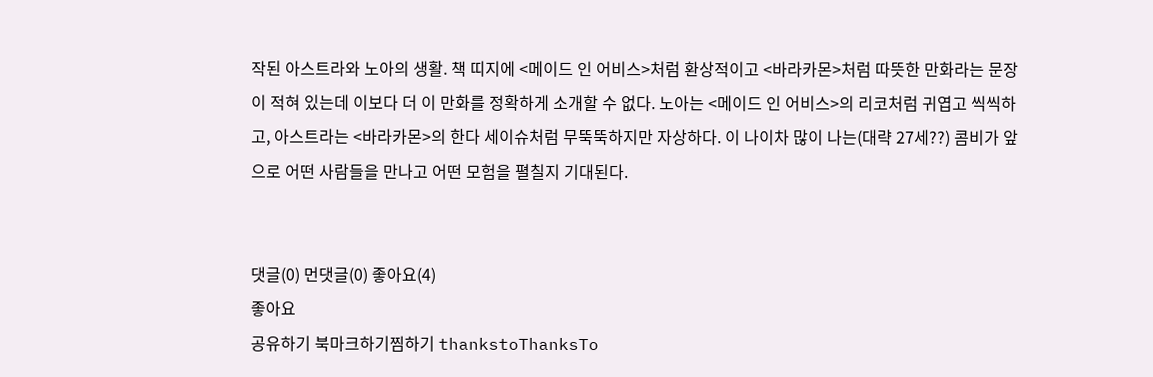작된 아스트라와 노아의 생활. 책 띠지에 <메이드 인 어비스>처럼 환상적이고 <바라카몬>처럼 따뜻한 만화라는 문장이 적혀 있는데 이보다 더 이 만화를 정확하게 소개할 수 없다. 노아는 <메이드 인 어비스>의 리코처럼 귀엽고 씩씩하고, 아스트라는 <바라카몬>의 한다 세이슈처럼 무뚝뚝하지만 자상하다. 이 나이차 많이 나는(대략 27세??) 콤비가 앞으로 어떤 사람들을 만나고 어떤 모험을 펼칠지 기대된다.


댓글(0) 먼댓글(0) 좋아요(4)
좋아요
공유하기 북마크하기찜하기 thankstoThanksTo